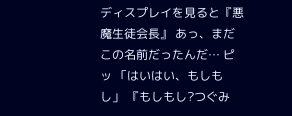ディスプレイを見ると『悪魔生徒会長』 あっ、まだこの名前だったんだ… ピッ 「はいはい、もしもし」 『もしもし?つぐみ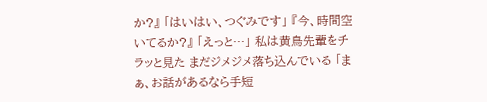か?』 「はいはい、つぐみです」 『今、時間空いてるか?』 「えっと…」 私は黄鳥先輩をチラッと見た まだジメジメ落ち込んでいる 「まぁ、お話があるなら手短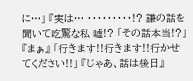に…」 『実は… ・・・・・・・・・!? 謙の話を聞いて吃驚な私 嘘!? 「その話本当!?」 『まぁ』 「行きます!!行きます!!行かせてください!!」 『じゃあ、話は後日』